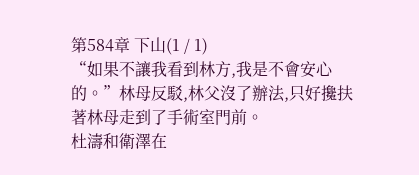第584章 下山(1 / 1)
“如果不讓我看到林方,我是不會安心的。”林母反駁,林父沒了辦法,只好攙扶著林母走到了手術室門前。
杜濤和衛澤在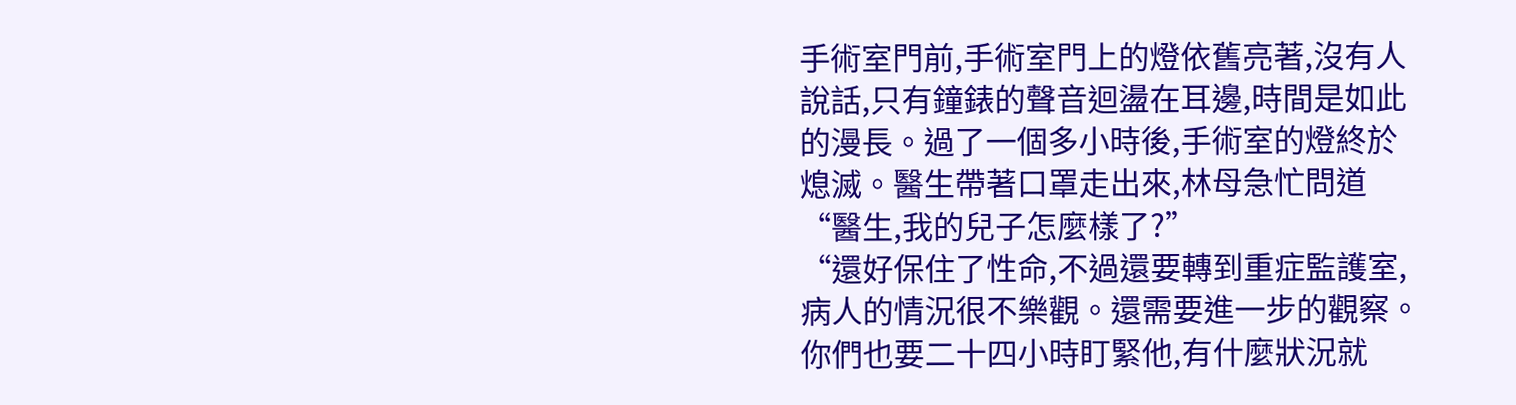手術室門前,手術室門上的燈依舊亮著,沒有人說話,只有鐘錶的聲音迴盪在耳邊,時間是如此的漫長。過了一個多小時後,手術室的燈終於熄滅。醫生帶著口罩走出來,林母急忙問道“醫生,我的兒子怎麼樣了?”
“還好保住了性命,不過還要轉到重症監護室,病人的情況很不樂觀。還需要進一步的觀察。你們也要二十四小時盯緊他,有什麼狀況就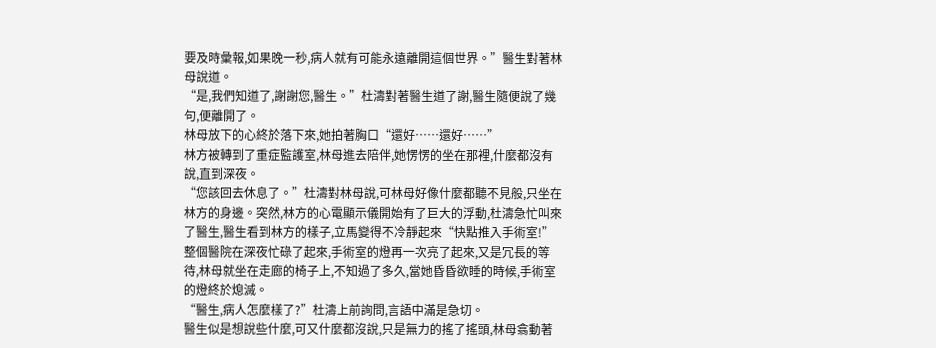要及時彙報,如果晚一秒,病人就有可能永遠離開這個世界。”醫生對著林母說道。
“是,我們知道了,謝謝您,醫生。”杜濤對著醫生道了謝,醫生隨便說了幾句,便離開了。
林母放下的心終於落下來,她拍著胸口“還好……還好……”
林方被轉到了重症監護室,林母進去陪伴,她愣愣的坐在那裡,什麼都沒有說,直到深夜。
“您該回去休息了。”杜濤對林母說,可林母好像什麼都聽不見般,只坐在林方的身邊。突然,林方的心電顯示儀開始有了巨大的浮動,杜濤急忙叫來了醫生,醫生看到林方的樣子,立馬變得不冷靜起來“快點推入手術室!”
整個醫院在深夜忙碌了起來,手術室的燈再一次亮了起來,又是冗長的等待,林母就坐在走廊的椅子上,不知過了多久,當她昏昏欲睡的時候,手術室的燈終於熄滅。
“醫生,病人怎麼樣了?”杜濤上前詢問,言語中滿是急切。
醫生似是想說些什麼,可又什麼都沒說,只是無力的搖了搖頭,林母翕動著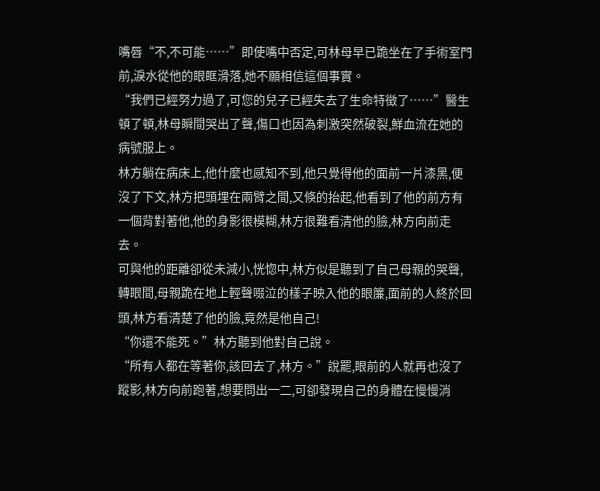嘴唇“不,不可能……”即使嘴中否定,可林母早已跪坐在了手術室門前,淚水從他的眼眶滑落,她不願相信這個事實。
“我們已經努力過了,可您的兒子已經失去了生命特徵了……”醫生頓了頓,林母瞬間哭出了聲,傷口也因為刺激突然破裂,鮮血流在她的病號服上。
林方躺在病床上,他什麼也感知不到,他只覺得他的面前一片漆黑,便沒了下文,林方把頭埋在兩臂之間,又倏的抬起,他看到了他的前方有一個背對著他,他的身影很模糊,林方很難看清他的臉,林方向前走去。
可與他的距離卻從未減小,恍惚中,林方似是聽到了自己母親的哭聲,轉眼間,母親跪在地上輕聲啜泣的樣子映入他的眼簾,面前的人終於回頭,林方看清楚了他的臉,竟然是他自己!
“你還不能死。”林方聽到他對自己說。
“所有人都在等著你,該回去了,林方。”說罷,眼前的人就再也沒了蹤影,林方向前跑著,想要問出一二,可卻發現自己的身體在慢慢消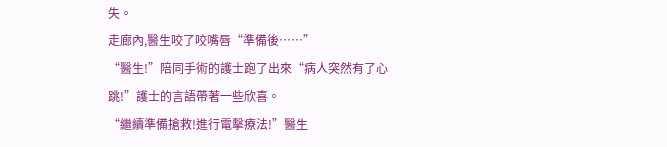失。
走廊內,醫生咬了咬嘴唇“準備後……”
“醫生!”陪同手術的護士跑了出來“病人突然有了心跳!”護士的言語帶著一些欣喜。
“繼續準備搶救!進行電擊療法!”醫生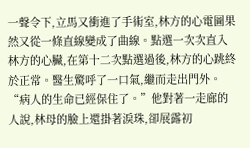一聲令下,立馬又衝進了手術室,林方的心電圖果然又從一條直線變成了曲線。點選一次次直入林方的心臟,在第十二次點選過後,林方的心跳終於正常。醫生驚呼了一口氣,繼而走出門外。
“病人的生命已經保住了。”他對著一走廊的人說,林母的臉上還掛著淚珠,卻展露初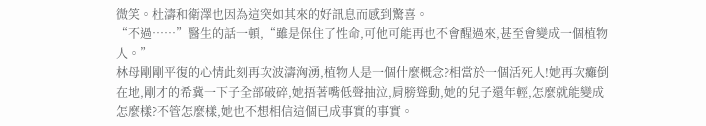微笑。杜濤和衛澤也因為這突如其來的好訊息而感到驚喜。
“不過……”醫生的話一頓,“雖是保住了性命,可他可能再也不會醒過來,甚至會變成一個植物人。”
林母剛剛平復的心情此刻再次波濤洶湧,植物人是一個什麼概念?相當於一個活死人!她再次癱倒在地,剛才的希冀一下子全部破碎,她捂著嘴低聲抽泣,肩膀聳動,她的兒子還年輕,怎麼就能變成怎麼樣?不管怎麼樣,她也不想相信這個已成事實的事實。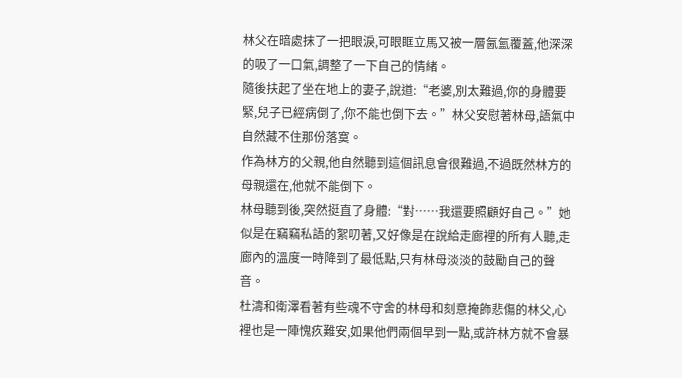林父在暗處抹了一把眼淚,可眼眶立馬又被一層氤氳覆蓋,他深深的吸了一口氣,調整了一下自己的情緒。
隨後扶起了坐在地上的妻子,說道:“老婆,別太難過,你的身體要緊,兒子已經病倒了,你不能也倒下去。”林父安慰著林母,語氣中自然藏不住那份落寞。
作為林方的父親,他自然聽到這個訊息會很難過,不過既然林方的母親還在,他就不能倒下。
林母聽到後,突然挺直了身體:“對……我還要照顧好自己。”她似是在竊竊私語的絮叨著,又好像是在說給走廊裡的所有人聽,走廊內的溫度一時降到了最低點,只有林母淡淡的鼓勵自己的聲音。
杜濤和衛澤看著有些魂不守舍的林母和刻意掩飾悲傷的林父,心裡也是一陣愧疚難安,如果他們兩個早到一點,或許林方就不會暴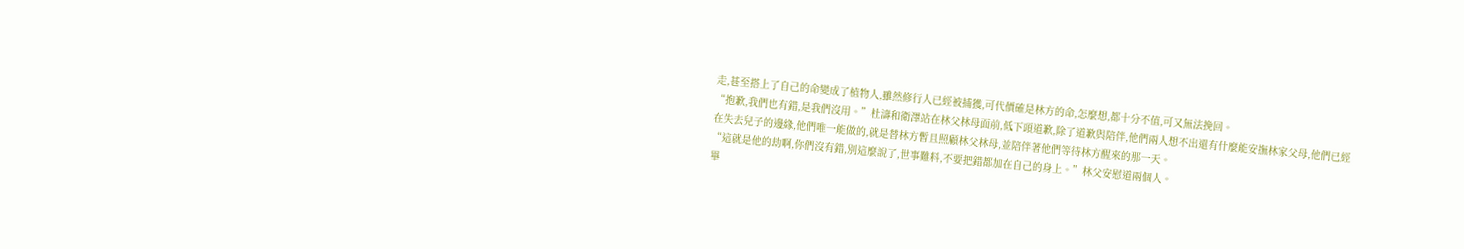走,甚至搭上了自己的命變成了植物人,雖然修行人已經被捕獲,可代價確是林方的命,怎麼想,都十分不值,可又無法挽回。
“抱歉,我們也有錯,是我們沒用。”杜濤和衛澤站在林父林母面前,低下頭道歉,除了道歉與陪伴,他們兩人想不出還有什麼能安撫林家父母,他們已經在失去兒子的邊緣,他們唯一能做的,就是替林方暫且照顧林父林母,並陪伴著他們等待林方醒來的那一天。
“這就是他的劫啊,你們沒有錯,別這麼說了,世事難料,不要把錯都加在自己的身上。”林父安慰道兩個人。
畢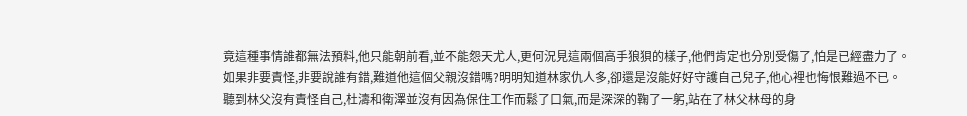竟這種事情誰都無法預料,他只能朝前看,並不能怨天尤人,更何況見這兩個高手狼狽的樣子,他們肯定也分別受傷了,怕是已經盡力了。
如果非要責怪,非要說誰有錯,難道他這個父親沒錯嗎?明明知道林家仇人多,卻還是沒能好好守護自己兒子,他心裡也悔恨難過不已。
聽到林父沒有責怪自己,杜濤和衛澤並沒有因為保住工作而鬆了口氣,而是深深的鞠了一躬,站在了林父林母的身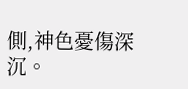側,神色憂傷深沉。